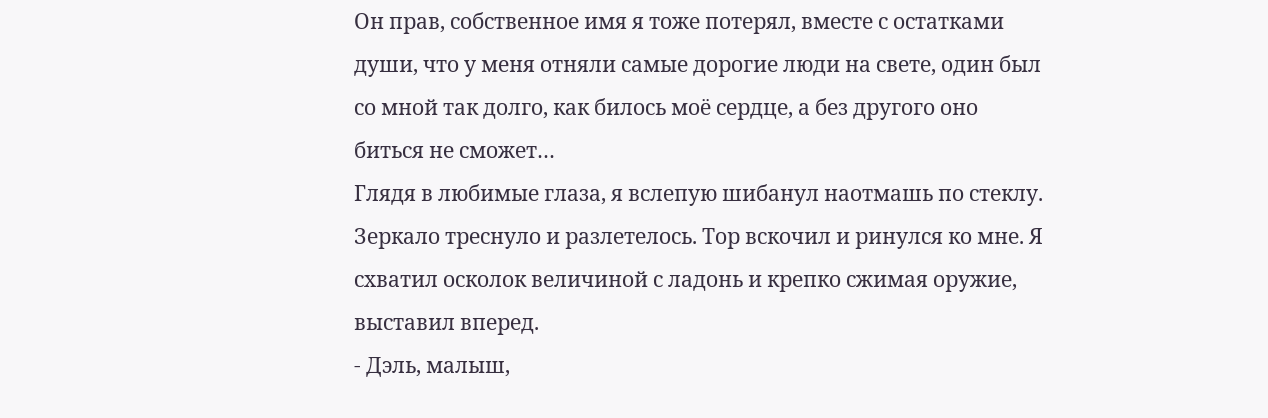Он прав, собственное имя я тоже потерял, вместе с остатками души, что у меня отняли самые дорогие люди на свете, один был со мной так долго, как билось моё сердце, а без другого оно биться не сможет…
Глядя в любимые глаза, я вслепую шибанул наотмашь по стеклу. Зеркало треснуло и разлетелось. Тор вскочил и ринулся ко мне. Я схватил осколок величиной с ладонь и крепко сжимая оружие, выставил вперед.
- Дэль, малыш,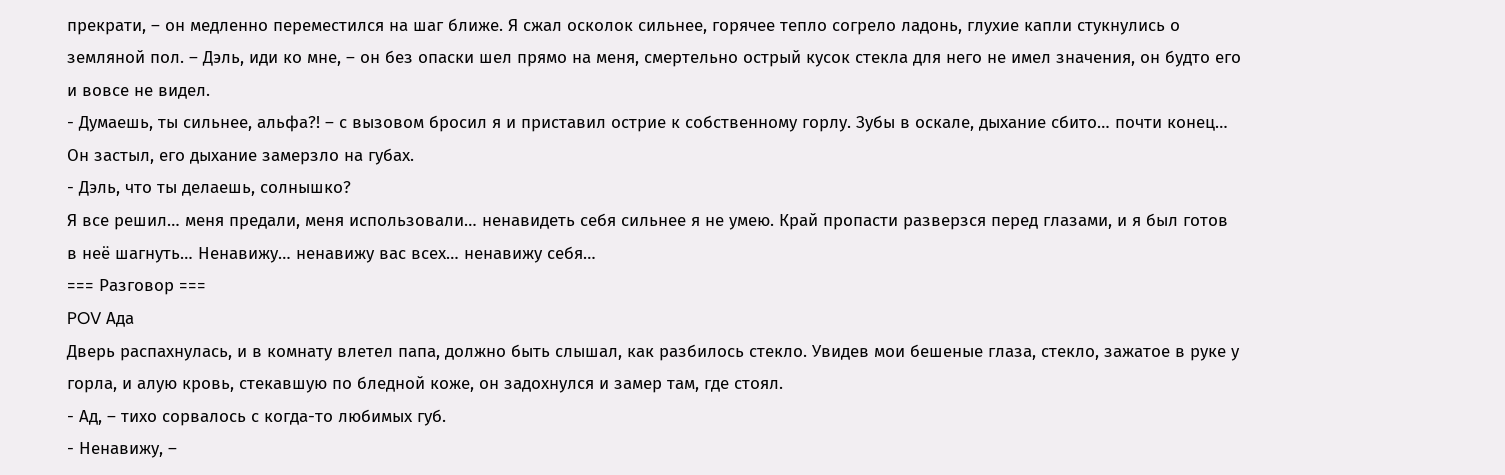прекрати, – он медленно переместился на шаг ближе. Я сжал осколок сильнее, горячее тепло согрело ладонь, глухие капли стукнулись о земляной пол. – Дэль, иди ко мне, – он без опаски шел прямо на меня, смертельно острый кусок стекла для него не имел значения, он будто его и вовсе не видел.
- Думаешь, ты сильнее, альфа?! – с вызовом бросил я и приставил острие к собственному горлу. Зубы в оскале, дыхание сбито… почти конец…
Он застыл, его дыхание замерзло на губах.
- Дэль, что ты делаешь, солнышко?
Я все решил… меня предали, меня использовали… ненавидеть себя сильнее я не умею. Край пропасти разверзся перед глазами, и я был готов в неё шагнуть… Ненавижу… ненавижу вас всех… ненавижу себя…
=== Разговор ===
POV Ада
Дверь распахнулась, и в комнату влетел папа, должно быть слышал, как разбилось стекло. Увидев мои бешеные глаза, стекло, зажатое в руке у горла, и алую кровь, стекавшую по бледной коже, он задохнулся и замер там, где стоял.
- Ад, – тихо сорвалось с когда-то любимых губ.
- Ненавижу, –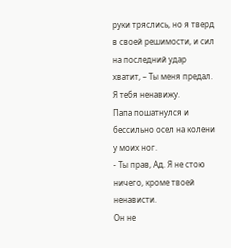руки тряслись, но я тверд в своей решимости, и сил на последний удар хватит, – Ты меня предал. Я тебя ненавижу.
Папа пошатнулся и бессильно осел на колени у моих ног.
- Ты прав, Ад. Я не стою ничего, кроме твоей ненависти.
Он не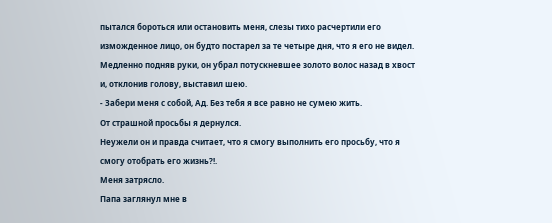пытался бороться или остановить меня, слезы тихо расчертили его изможденное лицо, он будто постарел за те четыре дня, что я его не видел. Медленно подняв руки, он убрал потускневшее золото волос назад в хвост и, отклонив голову, выставил шею.
- Забери меня с собой, Ад. Без тебя я все равно не сумею жить.
От страшной просьбы я дернулся.
Неужели он и правда считает, что я смогу выполнить его просьбу, что я смогу отобрать его жизнь?!.
Меня затрясло.
Папа заглянул мне в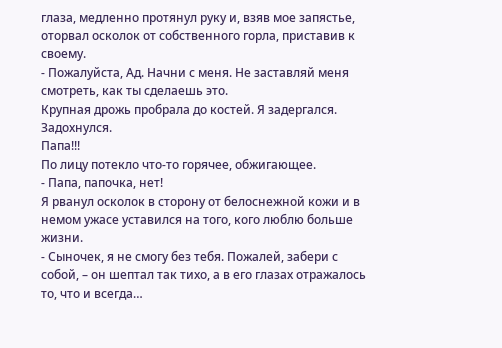глаза, медленно протянул руку и, взяв мое запястье, оторвал осколок от собственного горла, приставив к своему.
- Пожалуйста, Ад. Начни с меня. Не заставляй меня смотреть, как ты сделаешь это.
Крупная дрожь пробрала до костей. Я задергался. Задохнулся.
Папа!!!
По лицу потекло что-то горячее, обжигающее.
- Папа, папочка, нет!
Я рванул осколок в сторону от белоснежной кожи и в немом ужасе уставился на того, кого люблю больше жизни.
- Сыночек, я не смогу без тебя. Пожалей, забери с собой, – он шептал так тихо, а в его глазах отражалось то, что и всегда…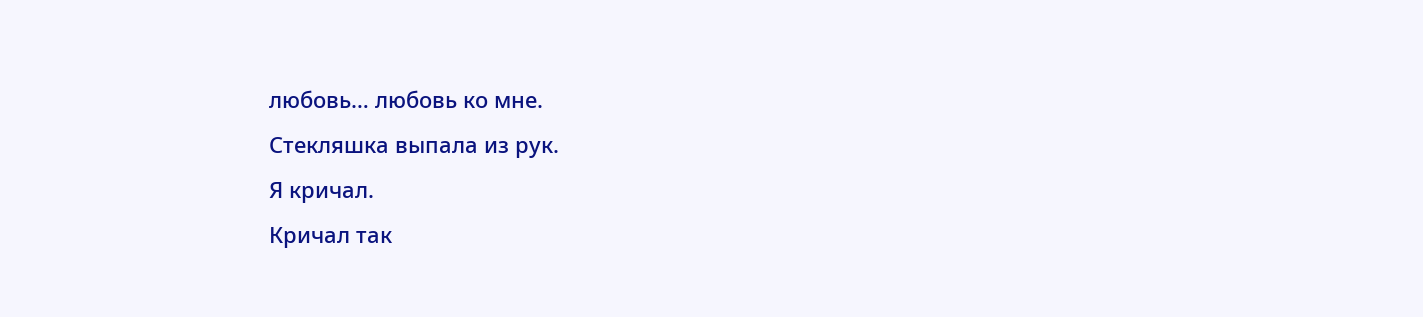любовь… любовь ко мне.
Стекляшка выпала из рук.
Я кричал.
Кричал так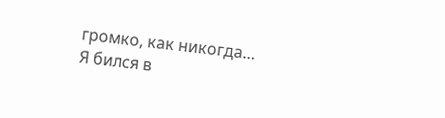громко, как никогда…
Я бился в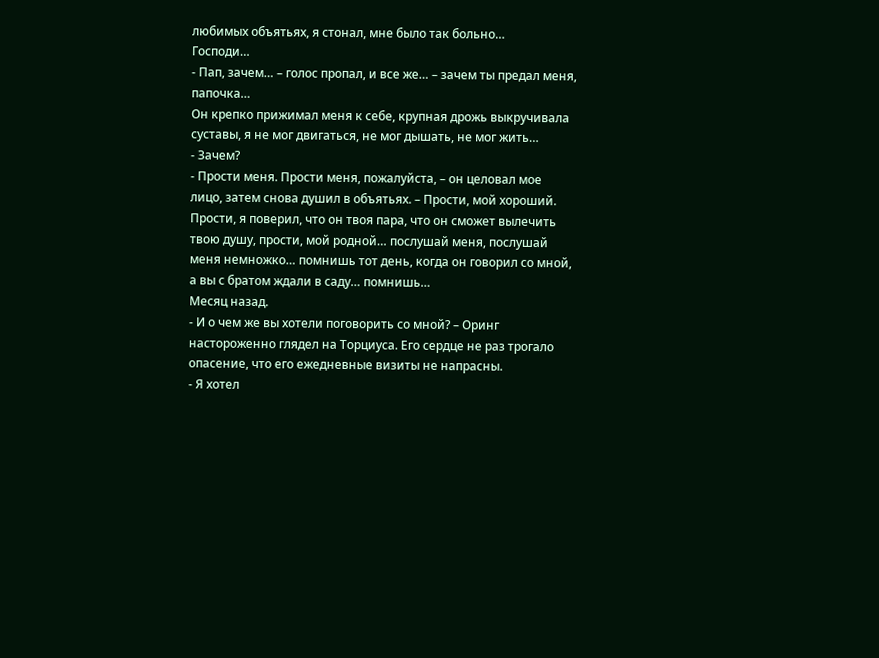любимых объятьях, я стонал, мне было так больно…
Господи…
- Пап, зачем… – голос пропал, и все же… – зачем ты предал меня, папочка…
Он крепко прижимал меня к себе, крупная дрожь выкручивала суставы, я не мог двигаться, не мог дышать, не мог жить…
- Зачем?
- Прости меня. Прости меня, пожалуйста, – он целовал мое лицо, затем снова душил в объятьях. – Прости, мой хороший. Прости, я поверил, что он твоя пара, что он сможет вылечить твою душу, прости, мой родной… послушай меня, послушай меня немножко… помнишь тот день, когда он говорил со мной, а вы с братом ждали в саду… помнишь…
Месяц назад.
- И о чем же вы хотели поговорить со мной? – Оринг настороженно глядел на Торциуса. Его сердце не раз трогало опасение, что его ежедневные визиты не напрасны.
- Я хотел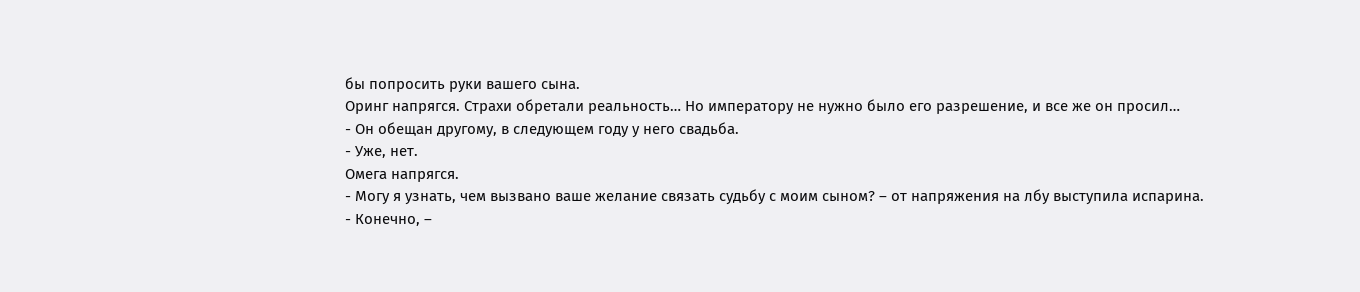бы попросить руки вашего сына.
Оринг напрягся. Страхи обретали реальность… Но императору не нужно было его разрешение, и все же он просил…
- Он обещан другому, в следующем году у него свадьба.
- Уже, нет.
Омега напрягся.
- Могу я узнать, чем вызвано ваше желание связать судьбу с моим сыном? – от напряжения на лбу выступила испарина.
- Конечно, –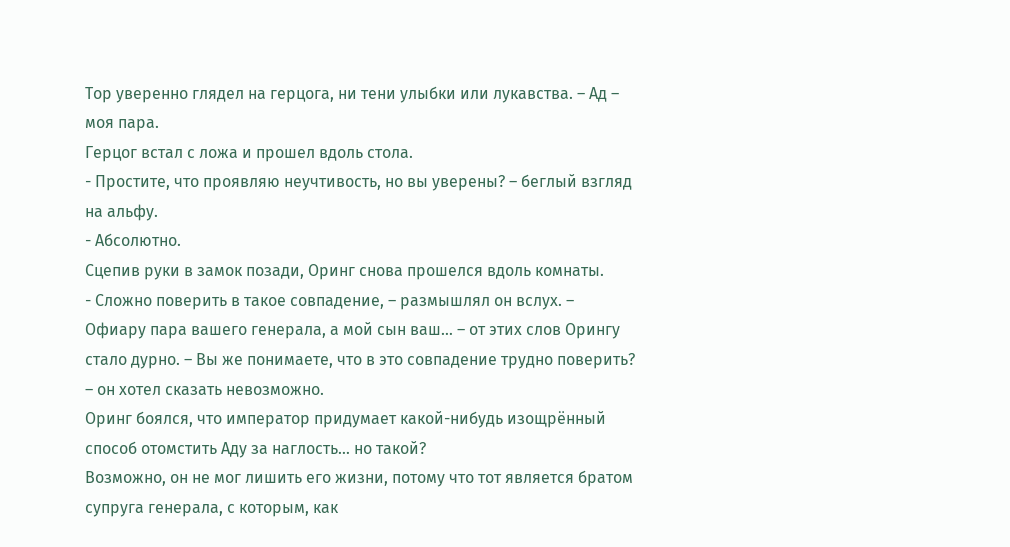Тор уверенно глядел на герцога, ни тени улыбки или лукавства. – Ад – моя пара.
Герцог встал с ложа и прошел вдоль стола.
- Простите, что проявляю неучтивость, но вы уверены? – беглый взгляд на альфу.
- Абсолютно.
Сцепив руки в замок позади, Оринг снова прошелся вдоль комнаты.
- Сложно поверить в такое совпадение, – размышлял он вслух. – Офиару пара вашего генерала, а мой сын ваш… – от этих слов Орингу стало дурно. – Вы же понимаете, что в это совпадение трудно поверить? – он хотел сказать невозможно.
Оринг боялся, что император придумает какой-нибудь изощрённый способ отомстить Аду за наглость… но такой?
Возможно, он не мог лишить его жизни, потому что тот является братом супруга генерала, с которым, как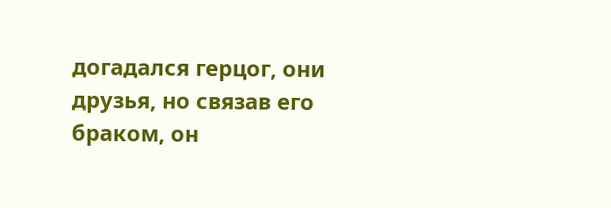догадался герцог, они друзья, но связав его браком, он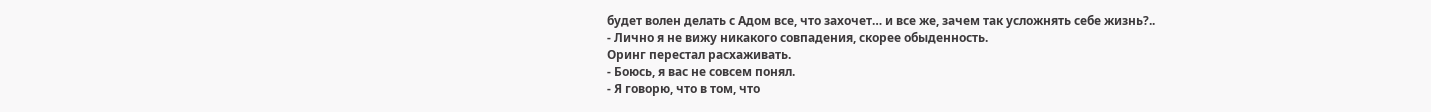будет волен делать с Адом все, что захочет… и все же, зачем так усложнять себе жизнь?..
- Лично я не вижу никакого совпадения, скорее обыденность.
Оринг перестал расхаживать.
- Боюсь, я вас не совсем понял.
- Я говорю, что в том, что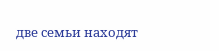две семьи находят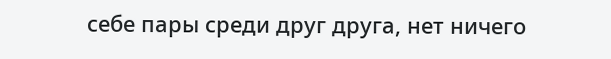себе пары среди друг друга, нет ничего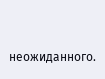неожиданного.